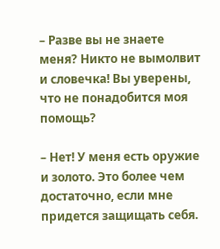– Разве вы не знаете меня? Никто не вымолвит и словечка! Вы уверены, что не понадобится моя помощь?

– Нет! У меня есть оружие и золото. Это более чем достаточно, если мне придется защищать себя.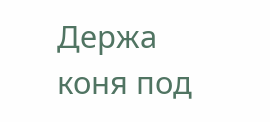Держа коня под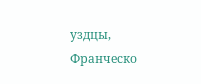уздцы, Франческо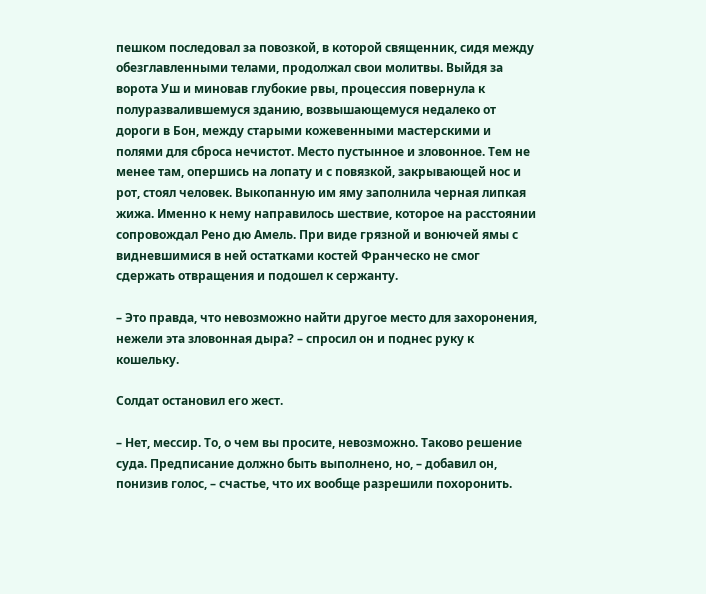пешком последовал за повозкой, в которой священник, сидя между обезглавленными телами, продолжал свои молитвы. Выйдя за ворота Уш и миновав глубокие рвы, процессия повернула к полуразвалившемуся зданию, возвышающемуся недалеко от дороги в Бон, между старыми кожевенными мастерскими и полями для сброса нечистот. Место пустынное и зловонное. Тем не менее там, опершись на лопату и с повязкой, закрывающей нос и рот, стоял человек. Выкопанную им яму заполнила черная липкая жижа. Именно к нему направилось шествие, которое на расстоянии сопровождал Рено дю Амель. При виде грязной и вонючей ямы с видневшимися в ней остатками костей Франческо не смог сдержать отвращения и подошел к сержанту.

– Это правда, что невозможно найти другое место для захоронения, нежели эта зловонная дыра? – спросил он и поднес руку к кошельку.

Солдат остановил его жест.

– Нет, мессир. То, о чем вы просите, невозможно. Таково решение суда. Предписание должно быть выполнено, но, – добавил он, понизив голос, – счастье, что их вообще разрешили похоронить.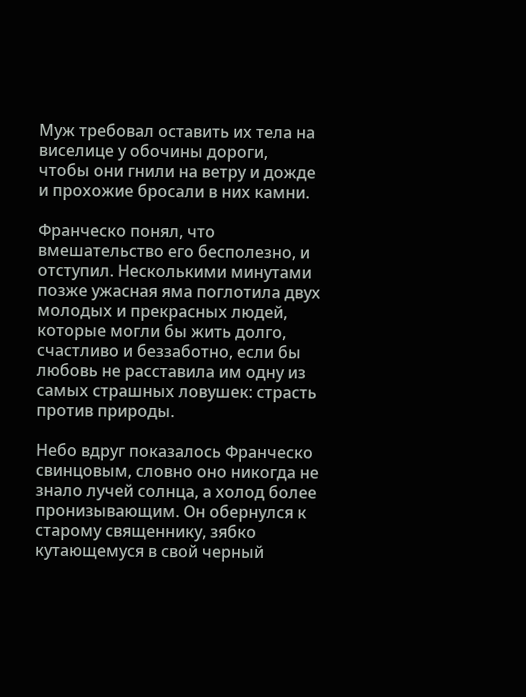Муж требовал оставить их тела на виселице у обочины дороги, чтобы они гнили на ветру и дожде и прохожие бросали в них камни.

Франческо понял, что вмешательство его бесполезно, и отступил. Несколькими минутами позже ужасная яма поглотила двух молодых и прекрасных людей, которые могли бы жить долго, счастливо и беззаботно, если бы любовь не расставила им одну из самых страшных ловушек: страсть против природы.

Небо вдруг показалось Франческо свинцовым, словно оно никогда не знало лучей солнца, а холод более пронизывающим. Он обернулся к старому священнику, зябко кутающемуся в свой черный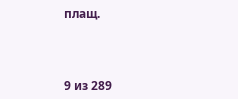плащ.



9 из 289